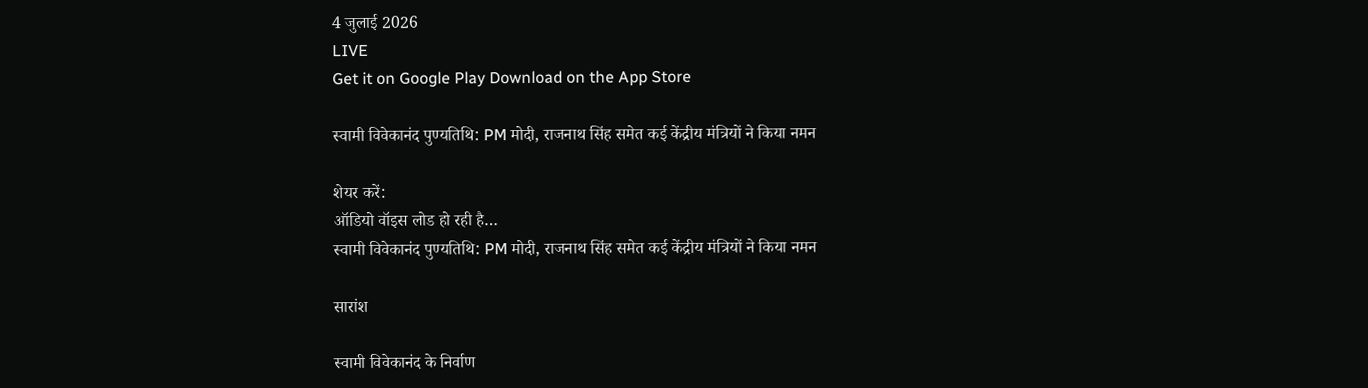4 जुलाई 2026
LIVE
Get it on Google Play Download on the App Store

स्वामी विवेकानंद पुण्यतिथि: PM मोदी, राजनाथ सिंह समेत कई केंद्रीय मंत्रियों ने किया नमन

शेयर करें:
ऑडियो वॉइस लोड हो रही है…
स्वामी विवेकानंद पुण्यतिथि: PM मोदी, राजनाथ सिंह समेत कई केंद्रीय मंत्रियों ने किया नमन

सारांश

स्वामी विवेकानंद के निर्वाण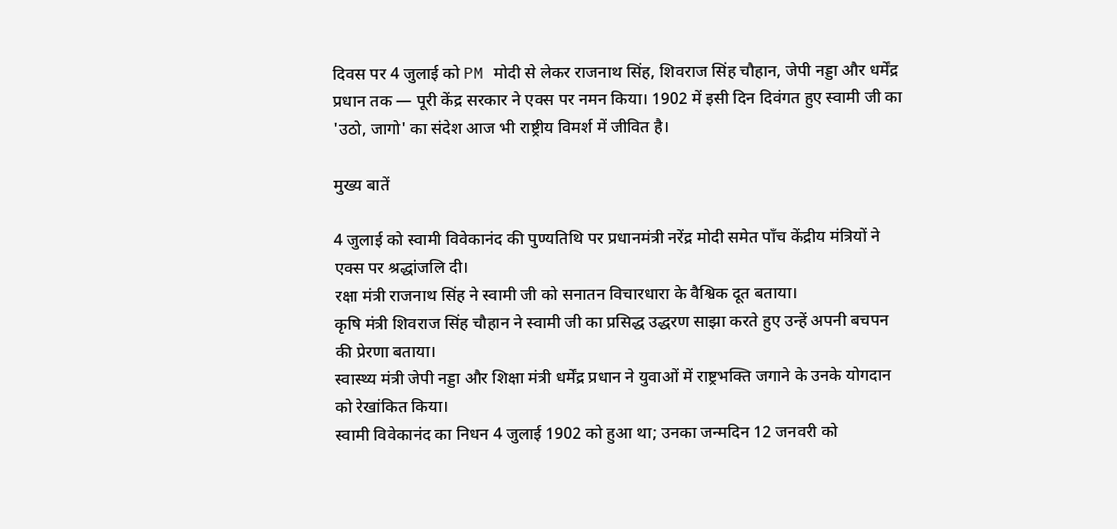दिवस पर 4 जुलाई को PM मोदी से लेकर राजनाथ सिंह, शिवराज सिंह चौहान, जेपी नड्डा और धर्मेंद्र प्रधान तक — पूरी केंद्र सरकार ने एक्स पर नमन किया। 1902 में इसी दिन दिवंगत हुए स्वामी जी का 'उठो, जागो' का संदेश आज भी राष्ट्रीय विमर्श में जीवित है।

मुख्य बातें

4 जुलाई को स्वामी विवेकानंद की पुण्यतिथि पर प्रधानमंत्री नरेंद्र मोदी समेत पाँच केंद्रीय मंत्रियों ने एक्स पर श्रद्धांजलि दी।
रक्षा मंत्री राजनाथ सिंह ने स्वामी जी को सनातन विचारधारा के वैश्विक दूत बताया।
कृषि मंत्री शिवराज सिंह चौहान ने स्वामी जी का प्रसिद्ध उद्धरण साझा करते हुए उन्हें अपनी बचपन की प्रेरणा बताया।
स्वास्थ्य मंत्री जेपी नड्डा और शिक्षा मंत्री धर्मेंद्र प्रधान ने युवाओं में राष्ट्रभक्ति जगाने के उनके योगदान को रेखांकित किया।
स्वामी विवेकानंद का निधन 4 जुलाई 1902 को हुआ था; उनका जन्मदिन 12 जनवरी को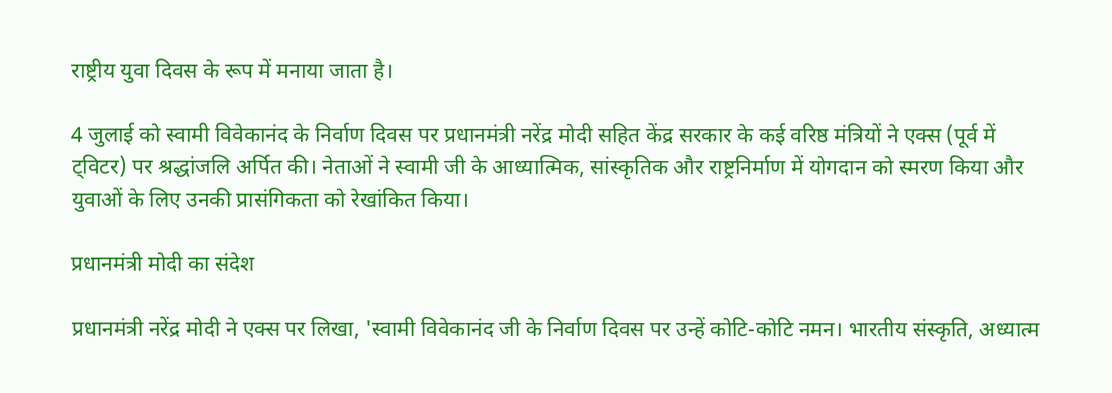राष्ट्रीय युवा दिवस के रूप में मनाया जाता है।

4 जुलाई को स्वामी विवेकानंद के निर्वाण दिवस पर प्रधानमंत्री नरेंद्र मोदी सहित केंद्र सरकार के कई वरिष्ठ मंत्रियों ने एक्स (पूर्व में ट्विटर) पर श्रद्धांजलि अर्पित की। नेताओं ने स्वामी जी के आध्यात्मिक, सांस्कृतिक और राष्ट्रनिर्माण में योगदान को स्मरण किया और युवाओं के लिए उनकी प्रासंगिकता को रेखांकित किया।

प्रधानमंत्री मोदी का संदेश

प्रधानमंत्री नरेंद्र मोदी ने एक्स पर लिखा, 'स्वामी विवेकानंद जी के निर्वाण दिवस पर उन्हें कोटि-कोटि नमन। भारतीय संस्कृति, अध्यात्म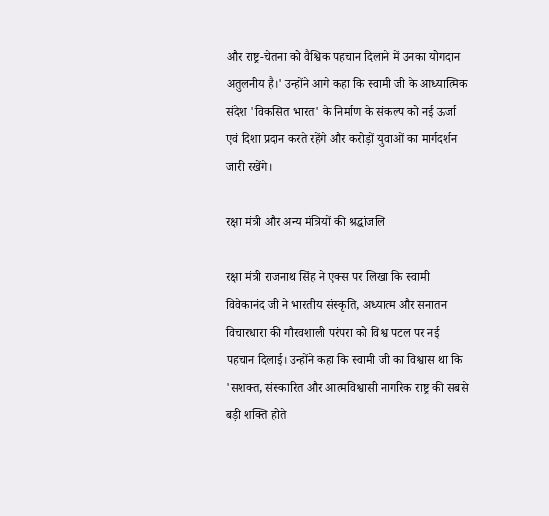और राष्ट्र-चेतना को वैश्विक पहचान दिलाने में उनका योगदान अतुलनीय है।' उन्होंने आगे कहा कि स्वामी जी के आध्यात्मिक संदेश 'विकसित भारत' के निर्माण के संकल्प को नई ऊर्जा एवं दिशा प्रदान करते रहेंगे और करोड़ों युवाओं का मार्गदर्शन जारी रखेंगे।

रक्षा मंत्री और अन्य मंत्रियों की श्रद्धांजलि

रक्षा मंत्री राजनाथ सिंह ने एक्स पर लिखा कि स्वामी विवेकानंद जी ने भारतीय संस्कृति, अध्यात्म और सनातन विचारधारा की गौरवशाली परंपरा को विश्व पटल पर नई पहचान दिलाई। उन्होंने कहा कि स्वामी जी का विश्वास था कि 'सशक्त, संस्कारित और आत्मविश्वासी नागरिक राष्ट्र की सबसे बड़ी शक्ति होते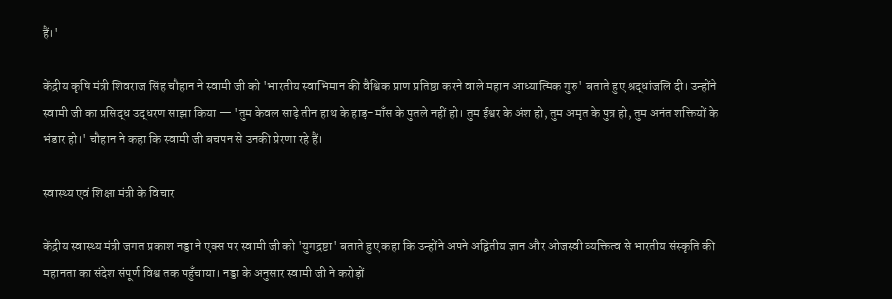हैं।'

केंद्रीय कृषि मंत्री शिवराज सिंह चौहान ने स्वामी जी को 'भारतीय स्वाभिमान की वैश्विक प्राण प्रतिष्ठा करने वाले महान आध्यात्मिक गुरु' बताते हुए श्रद्धांजलि दी। उन्होंने स्वामी जी का प्रसिद्ध उद्धरण साझा किया — 'तुम केवल साढ़े तीन हाथ के हाड़-माँस के पुतले नहीं हो। तुम ईश्वर के अंश हो, तुम अमृत के पुत्र हो, तुम अनंत शक्तियों के भंडार हो।' चौहान ने कहा कि स्वामी जी बचपन से उनकी प्रेरणा रहे हैं।

स्वास्थ्य एवं शिक्षा मंत्री के विचार

केंद्रीय स्वास्थ्य मंत्री जगत प्रकाश नड्डा ने एक्स पर स्वामी जी को 'युगद्रष्टा' बताते हुए कहा कि उन्होंने अपने अद्वितीय ज्ञान और ओजस्वी व्यक्तित्व से भारतीय संस्कृति की महानता का संदेश संपूर्ण विश्व तक पहुँचाया। नड्डा के अनुसार स्वामी जी ने करोड़ों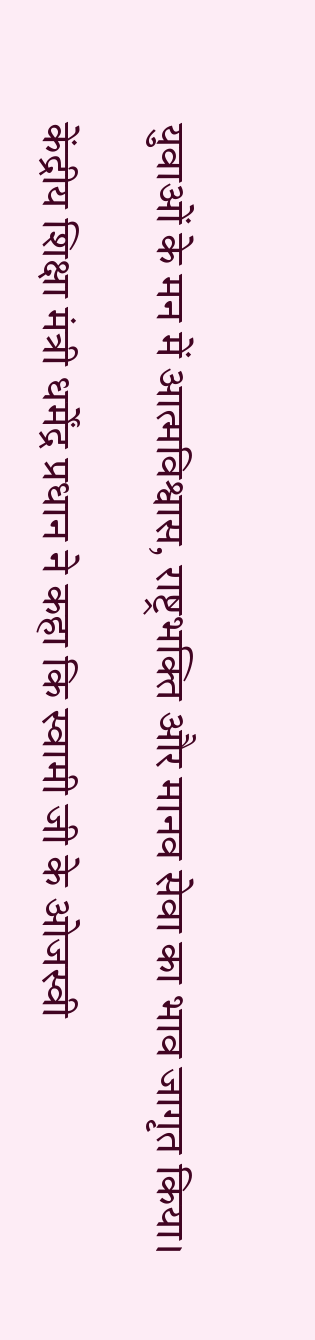युवाओं के मन में आत्मविश्वास, राष्ट्रभक्ति और मानव सेवा का भाव जागृत किया।

केंद्रीय शिक्षा मंत्री धर्मेंद्र प्रधान ने कहा कि स्वामी जी के ओजस्वी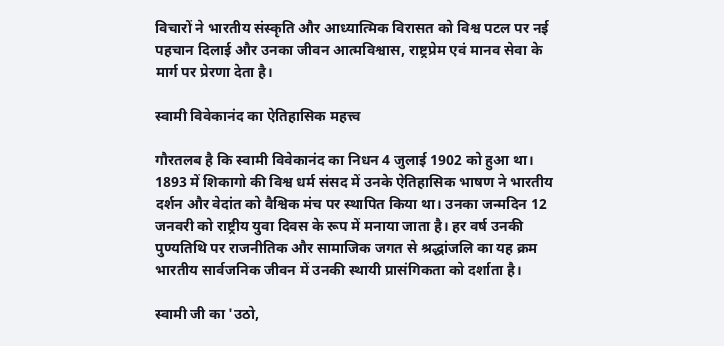विचारों ने भारतीय संस्कृति और आध्यात्मिक विरासत को विश्व पटल पर नई पहचान दिलाई और उनका जीवन आत्मविश्वास, राष्ट्रप्रेम एवं मानव सेवा के मार्ग पर प्रेरणा देता है।

स्वामी विवेकानंद का ऐतिहासिक महत्त्व

गौरतलब है कि स्वामी विवेकानंद का निधन 4 जुलाई 1902 को हुआ था। 1893 में शिकागो की विश्व धर्म संसद में उनके ऐतिहासिक भाषण ने भारतीय दर्शन और वेदांत को वैश्विक मंच पर स्थापित किया था। उनका जन्मदिन 12 जनवरी को राष्ट्रीय युवा दिवस के रूप में मनाया जाता है। हर वर्ष उनकी पुण्यतिथि पर राजनीतिक और सामाजिक जगत से श्रद्धांजलि का यह क्रम भारतीय सार्वजनिक जीवन में उनकी स्थायी प्रासंगिकता को दर्शाता है।

स्वामी जी का 'उठो,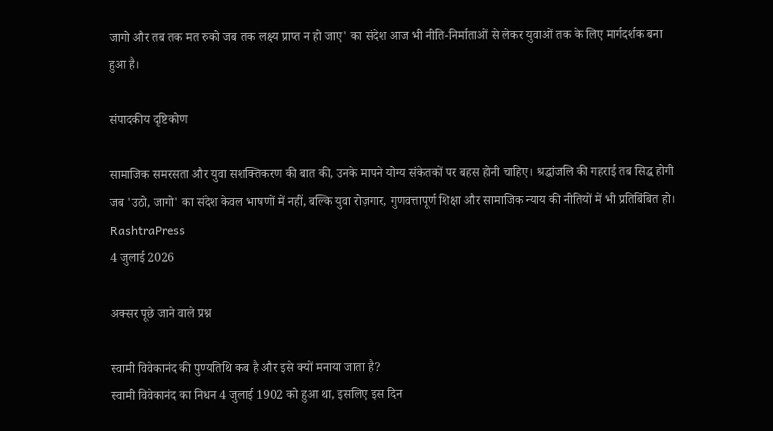जागो और तब तक मत रुको जब तक लक्ष्य प्राप्त न हो जाए' का संदेश आज भी नीति-निर्माताओं से लेकर युवाओं तक के लिए मार्गदर्शक बना हुआ है।

संपादकीय दृष्टिकोण

सामाजिक समरसता और युवा सशक्तिकरण की बात की, उनके मापने योग्य संकेतकों पर बहस होनी चाहिए। श्रद्धांजलि की गहराई तब सिद्ध होगी जब 'उठो, जागो' का संदेश केवल भाषणों में नहीं, बल्कि युवा रोज़गार, गुणवत्तापूर्ण शिक्षा और सामाजिक न्याय की नीतियों में भी प्रतिबिंबित हो।
RashtraPress
4 जुलाई 2026

अक्सर पूछे जाने वाले प्रश्न

स्वामी विवेकानंद की पुण्यतिथि कब है और इसे क्यों मनाया जाता है?
स्वामी विवेकानंद का निधन 4 जुलाई 1902 को हुआ था, इसलिए इस दिन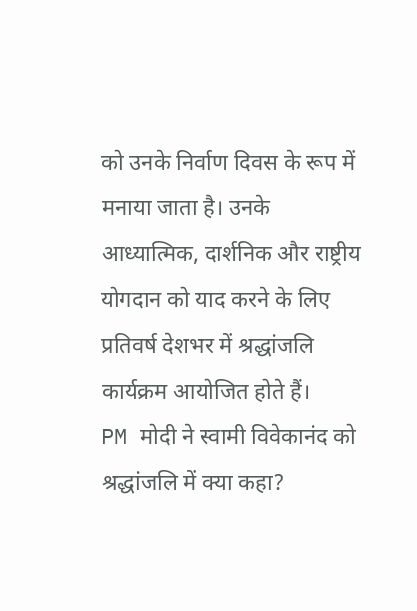को उनके निर्वाण दिवस के रूप में मनाया जाता है। उनके आध्यात्मिक, दार्शनिक और राष्ट्रीय योगदान को याद करने के लिए प्रतिवर्ष देशभर में श्रद्धांजलि कार्यक्रम आयोजित होते हैं।
PM मोदी ने स्वामी विवेकानंद को श्रद्धांजलि में क्या कहा?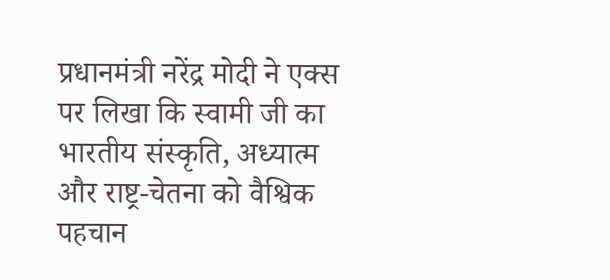प्रधानमंत्री नरेंद्र मोदी ने एक्स पर लिखा कि स्वामी जी का भारतीय संस्कृति, अध्यात्म और राष्ट्र-चेतना को वैश्विक पहचान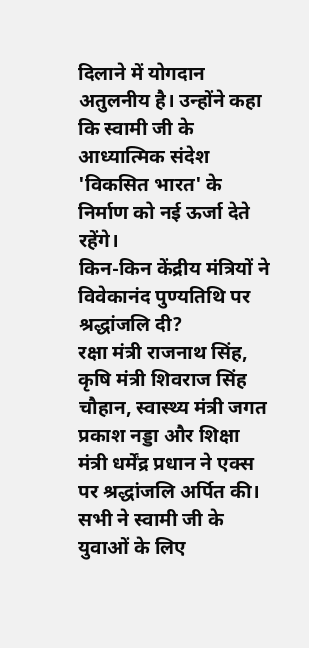दिलाने में योगदान अतुलनीय है। उन्होंने कहा कि स्वामी जी के आध्यात्मिक संदेश 'विकसित भारत' के निर्माण को नई ऊर्जा देते रहेंगे।
किन-किन केंद्रीय मंत्रियों ने विवेकानंद पुण्यतिथि पर श्रद्धांजलि दी?
रक्षा मंत्री राजनाथ सिंह, कृषि मंत्री शिवराज सिंह चौहान, स्वास्थ्य मंत्री जगत प्रकाश नड्डा और शिक्षा मंत्री धर्मेंद्र प्रधान ने एक्स पर श्रद्धांजलि अर्पित की। सभी ने स्वामी जी के युवाओं के लिए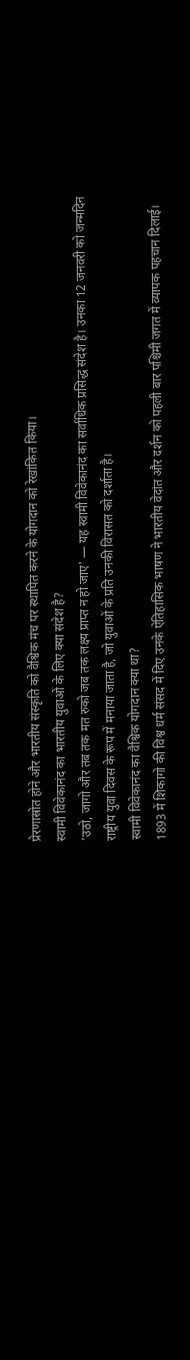प्रेरणास्रोत होने और भारतीय संस्कृति को वैश्विक मंच पर स्थापित करने के योगदान को रेखांकित किया।
स्वामी विवेकानंद का भारतीय युवाओं के लिए क्या संदेश है?
'उठो, जागो और तब तक मत रुको जब तक लक्ष्य प्राप्त न हो जाए' — यह स्वामी विवेकानंद का सर्वाधिक प्रसिद्ध संदेश है। उनका 12 जनवरी को जन्मदिन राष्ट्रीय युवा दिवस के रूप में मनाया जाता है, जो युवाओं के प्रति उनकी विरासत को दर्शाता है।
स्वामी विवेकानंद का वैश्विक योगदान क्या था?
1893 में शिकागो की विश्व धर्म संसद में दिए उनके ऐतिहासिक भाषण ने भारतीय वेदांत और दर्शन को पहली बार पश्चिमी जगत में व्यापक पहचान दिलाई।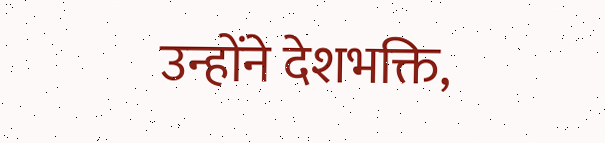उन्होंने देशभक्ति,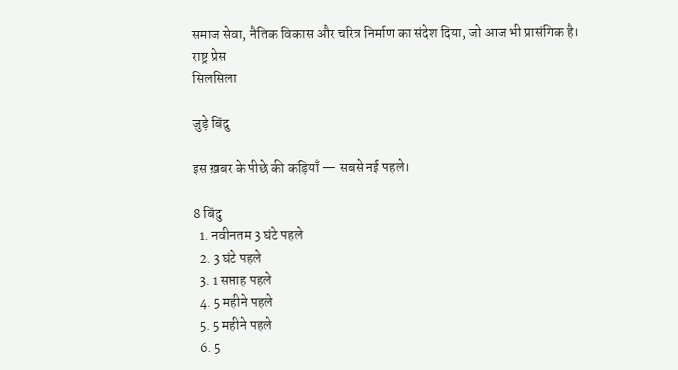समाज सेवा, नैतिक विकास और चरित्र निर्माण का संदेश दिया, जो आज भी प्रासंगिक है।
राष्ट्र प्रेस
सिलसिला

जुड़े बिंदु

इस ख़बर के पीछे की कड़ियाँ — सबसे नई पहले।

8 बिंदु
  1. नवीनतम 3 घंटे पहले
  2. 3 घंटे पहले
  3. 1 सप्ताह पहले
  4. 5 महीने पहले
  5. 5 महीने पहले
  6. 5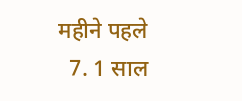महीने पहले
  7. 1 साल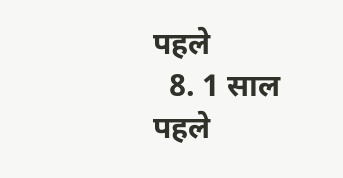पहले
  8. 1 साल पहले